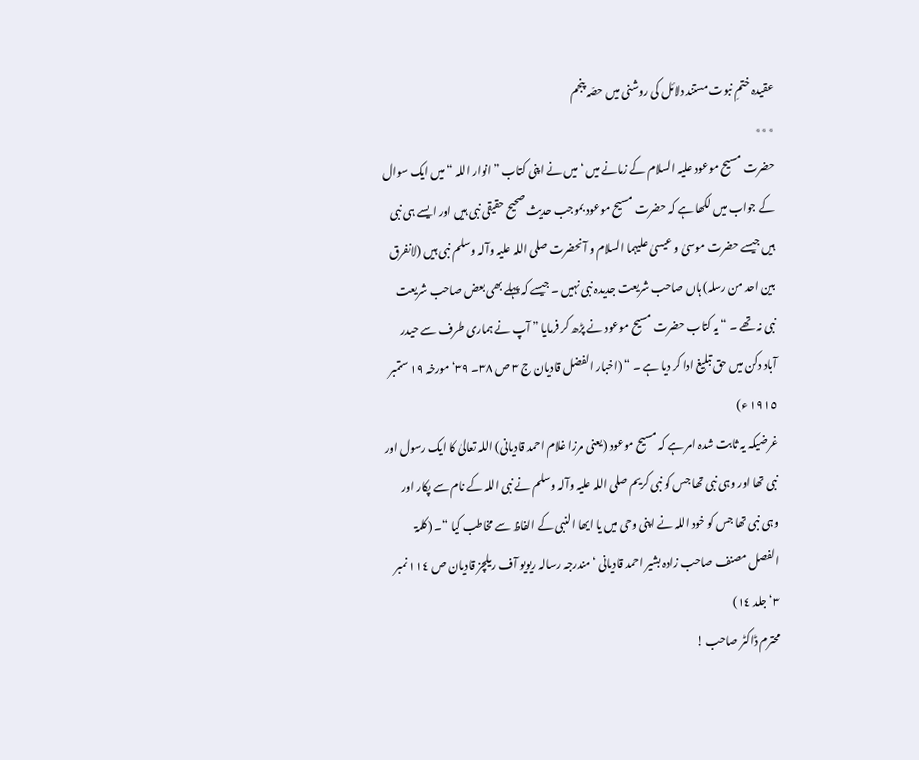عقیدہ ختمِ نبوت مستند دلائل کی روشنی میں حصّہ پنجم
٭٭٭
حضرت مسیح موعود علیہ السلام کے زمانے میں ‘ میں نے اپنی کتاب ” انوار اللہ “ میں ایک سوال کے جواب میں لکھا ہے کہ حضرت مسیح موعود بموجب حدیث صحیح حقیقی نبی ہیں اور ایسے ہی نبی ہیں جیسے حضرت موسیٰ و عیسیٰ علیہما السلام و آنحضرت صلی اللہ علیہ وآلہ وسلم نبی ہیں (لانفرق بین احد من رسلہ) ہاں صاحب شریعت جدیدہ نبی نہیں ۔ جیسے کہ پہلے بھی بعض صاحب شریعت نبی نہ تھے ۔ “ یہ کتاب حضرت مسیح موعود نے پڑھ کر فرمایا ” آپ نے ہماری طرف سے حیدر آباد دکن میں حق تبلیغ ادا کر دیا ہے ۔ “ (اخبار الفضل قادیان ج ٣ ص ٣٨۔ ٣٩‘ مورخہ ١٩ ستمبر ١٩١٥ ء)
غرضیکہ یہ ثابت شدہ امر ہے کہ مسیح موعود (یعنی مرزا غلام احمد قادیانی) اللہ تعالیٰ کا ایک رسول اور نبی تھا اور وہی نبی تھا جس کو نبی کریم صلی اللہ علیہ وآلہ وسلم نے نبی اللہ کے نام سے پکار اور وہی نبی تھا جس کو خود اللہ نے اپنی وحی میں یا ایھا النبی کے الفاظ سے مخاطب کیا “۔ (کلمۃ الفصل مصنف صاحب زادہ بشیر احمد قادیانی ‘ مندرجہ رسالہ ریویو آف ریلچز قادیان ص ١١٤ نمبر ٣‘ جلد ١٤)
محترم ڈاکٹر صاحب !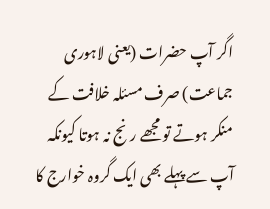اگر آپ حضرات (یعنی لاہوری جماعت) صرف مسئلہ خلافت کے منکر ہوتے تو مجھے رنج نہ ہوتا کیونکہ آپ سے پہلے بھی ایک گروہ خوارج کا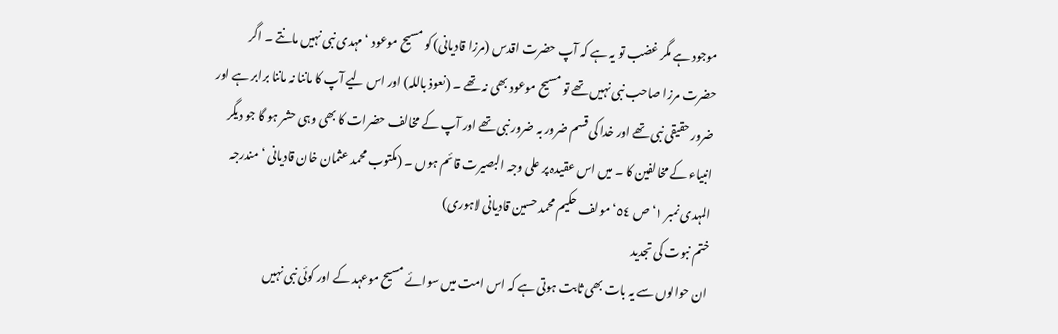موجود ہے مگر غضب تو یہ ہے کہ آپ حضرت اقدس (مرزا قادیانی) کو مسیح موعود ‘ مہدی نبی نہیں مانتے ۔ اگر حضرت مرزا صاحب نبی نہیں تھے تو مسیح موعود بھی نہ تھے ۔ (نعوذ باللہ) اور اس لیے آپ کا ماننا نہ ماننا برابر ہے اور ضرور حقیقی نبی تھے اور خدا کی قسم ضرور بہ ضرور نبی تھے اور آپ کے مخالف حضرات کا بھی وہی حشر ہو گا جو دیگر انبیاء کے مخالفین کا ۔ میں اس عقیدہ پر علی وجہ البصیرت قائم ہوں ۔ (مکتوب محمد عثمان خان قادیانی ‘ مندرجہ المہدی نمبر ١‘ ص ٥٤‘ مولف حکیم محمد حسین قادیانی لاہوری)
ختم نبوت کی تجدید
ان حوالوں سے یہ بات بھی ثابت ہوتی ہے کہ اس امت میں سوائے مسیح موعہد کے اور کوئی نبی نہیں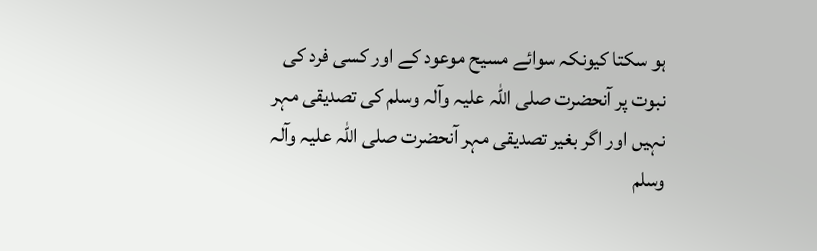ہو سکتا کیونکہ سوائے مسیح موعود کے اور کسی فرد کی نبوت پر آنحضرت صلی اللہ علیہ وآلہ وسلم کی تصدیقی مہر نہیں اور اگر بغیر تصدیقی مہر آنحضرت صلی اللہ علیہ وآلہ وسلم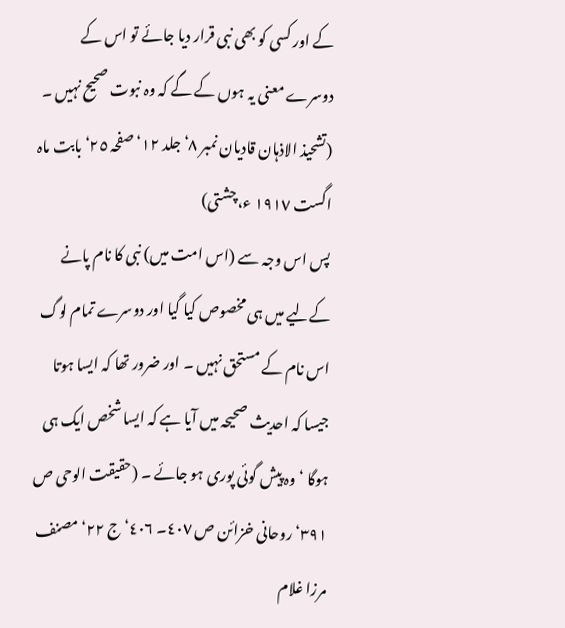کے اور کسی کو بھی نبی قرار دیا جائے تو اس کے دوسرے معنی یہ ہوں کے گے کہ وہ نبوت صحیح نہیں ۔ (تشحیذ الاذہان قادیان نمبر ٨‘ جلد ١٢‘ صفحہ ٢٥‘ بابت ماہ اگست ١٩١٧ ء،چشتی)
پس اس وجہ سے (اس امت میں) نبی کا نام پانے کےلیے میں ہی مخصوص کیا گیا اور دوسرے تمام لوگ اس نام کے مستحق نہیں ۔ اور ضرور تھا کہ ایسا ہوتا جیسا کہ احدیث صحیحہ میں آیا ہے کہ ایسا شخص ایک ہی ہوگا ‘ وہ پیش گوئی پوری ہو جائے ۔ (حقیقت الوحی ص ٣٩١‘ روحانی خزائن ص ٤٠٧۔ ٤٠٦‘ ج ٢٢‘ مصنف مرزا غلام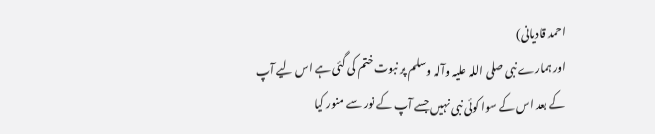احمد قادیانی)
اور ہمارے نبی صلی اللہ علیہ وآلہ وسلم پر نبوت ختم کی گئی ہے اس لیے آپ کے بعد اس کے سوا کوئی نبی نہیں جسے آپ کے نور سے منور کیا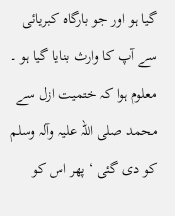گیا ہو اور جو بارگاہ کبریائی سے آپ کا وارث بنایا گیا ہو ۔ معلوم ہوا کہ ختمیت ازل سے محمد صلی اللہ علیہ وآلہ وسلم کو دی گئی ‘ پھر اس کو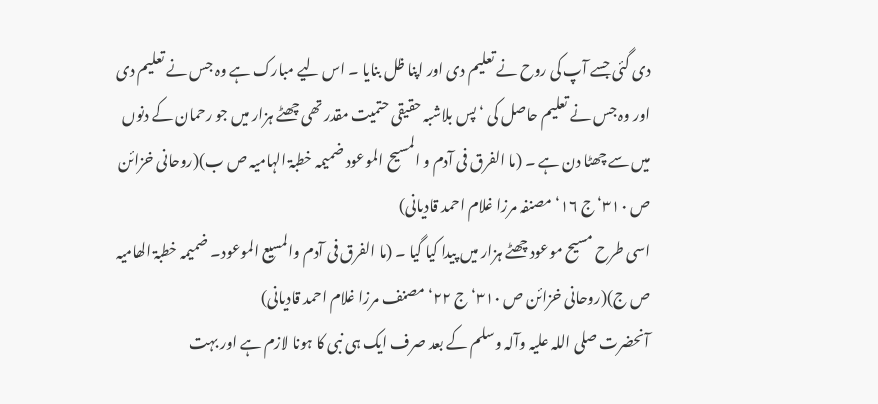دی گئی جسے آپ کی روح نے تعلیم دی اور اپنا ظل بنایا ۔ اس لیے مبارک ہے وہ جس نے تعلیم دی اور وہ جس نے تعلیم حاصل کی ‘ پس بلاشبہ حقیقی حتمیت مقدر تھی چھٹے ہزار میں جو رحمان کے دنوں میں سے چھٹا دن ہے ۔ (ما الفرق فی آدم و المسیح الموعود ضمیمہ خطبۃ الہامیہ ص ب)(روحانی خزائن ص ٣١٠‘ ج ١٦‘ مصنفہ مرزا غلام احمد قادیانی)
اسی طرح مسیح موعود چھٹے ہزار میں پیدا کیا گیا ۔ (ما الفرق فی آدم والمسیع الموعود۔ ضمیمہ خطبۃ الھامیہ ص ج)(روحانی خزائن ص ٣١٠‘ ج ٢٢‘ مصنف مرزا غلام احمد قادیانی)
آنحضرت صلی اللہ علیہ وآلہ وسلم کے بعد صرف ایک ہی نبی کا ہونا لازم ہے اور بہت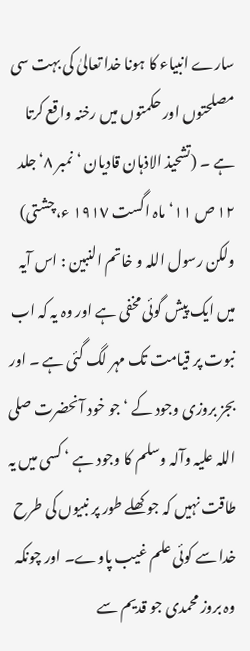سارے انبیاء کا ہونا خدا تعالیٰ کی بہت سی مصلحتوں اور حکمتوں میں رخنہ واقع کرتا ہے ۔ (تشحیذ الاذہان قادیان ‘ نمبر ٨‘ جلد ١٢ ص ١١‘ ماہ اگست ١٩١٧ ء،چشتی)
ولکن رسول اللہ و خاتم النبین : اس آیہ میں ایک پیش گوئی مخفی ہے اور وہ یہ کہ اب نبوت پر قیامت تک مہر لگ گئی ہے ۔ اور بجز بروزی وجود کے ‘ جو خود آنحضرت صلی اللہ علیہ وآلہ وسلم کا وجود ہے ‘ کسی میں یہ طاقت نہیں کہ جو کھلے طور پر نبیوں کی طرح خدا سے کوئی علم غیب پاوے۔ اور چونکہ وہ بروز محمدی جو قدیم سے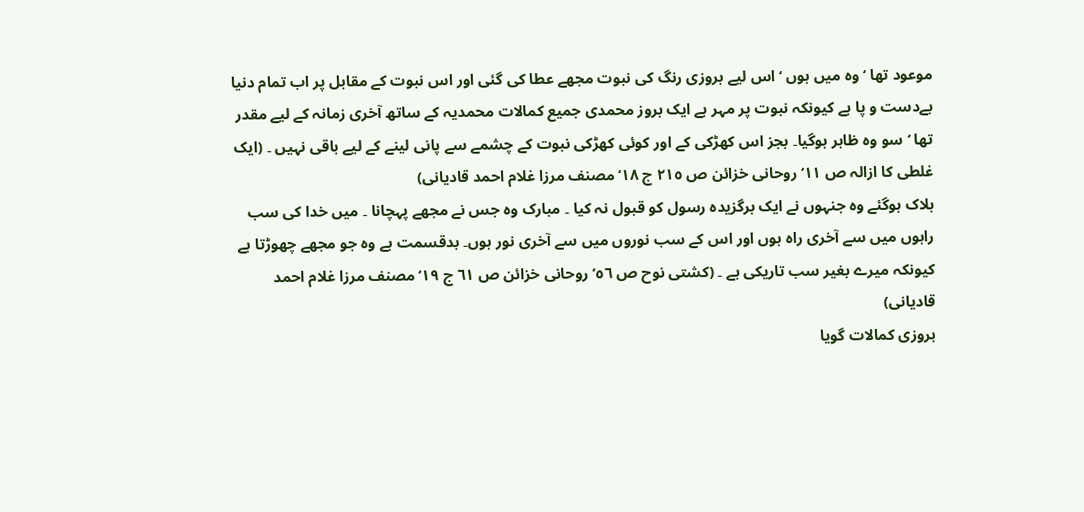موعود تھا ‘ وہ میں ہوں ‘ اس لیے بروزی رنگ کی نبوت مجھے عطا کی گئی اور اس نبوت کے مقابل پر اب تمام دنیا بےدست و پا ہے کیونکہ نبوت پر مہر ہے ایک بروز محمدی جمیع کمالات محمدیہ کے ساتھ آخری زمانہ کے لیے مقدر تھا ‘ سو وہ ظاہر ہوگیا۔ بجز اس کھڑکی کے اور کوئی کھڑکی نبوت کے چشمے سے پانی لینے کے لیے باقی نہیں ۔ (ایک غلطی کا ازالہ ص ١١‘ روحانی خزائن ص ٢١٥ ج ١٨‘ مصنف مرزا غلام احمد قادیانی)
ہلاک ہوگئے وہ جنہوں نے ایک برگزیدہ رسول کو قبول نہ کیا ۔ مبارک وہ جس نے مجھے پہچانا ۔ میں خدا کی سب راہوں میں سے آخری راہ ہوں اور اس کے سب نوروں میں سے آخری نور ہوں۔ بدقسمت ہے وہ جو مجھے چھوڑتا ہے کیونکہ میرے بغیر سب تاریکی ہے ۔ (کشتی نوح ص ٥٦‘ روحانی خزائن ص ٦١ ج ١٩‘ مصنف مرزا غلام احمد قادیانی)
بروزی کمالات گویا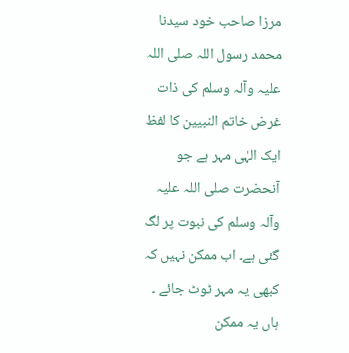مرزا صاحب خود سیدنا محمد رسول اللہ صلی اللہ علیہ وآلہ وسلم کی ذات
غرض خاتم النبیین کا لفظ ایک الہٰی مہر ہے جو آنحضرت صلی اللہ علیہ وآلہ وسلم کی نبوت پر لگ گئی ہے۔ اب ممکن نہیں کہ کبھی یہ مہر ٹوٹ جائے ۔ ہاں یہ ممکن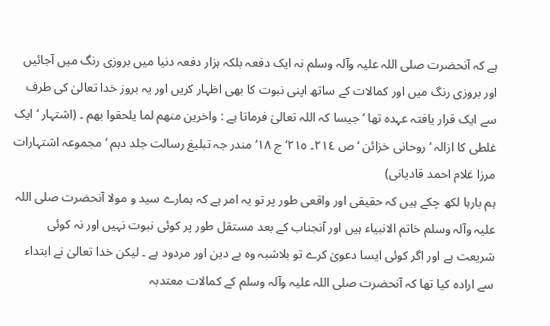ہے کہ آنحضرت صلی اللہ علیہ وآلہ وسلم نہ ایک دفعہ بلکہ ہزار دفعہ دنیا میں بروزی رنگ میں آجائیں اور بروزی رنگ میں اور کمالات کے ساتھ اپنی نبوت کا بھی اظہار کریں اور یہ بروز خدا تعالیٰ کی طرف سے ایک قرار یافتہ عہدہ تھا ‘ جیسا کہ اللہ تعالیٰ فرماتا ہے : واخرین منھم لما یلحقوا بھم ۔ (اشتہار ‘ ایک غلطی کا ازالہ ‘ روحانی خزائن ‘ ص ٢١٤۔ ٢١٥‘ ج ١٨‘ مندر جہ تبلیغ رسالت جلد دہم ‘ مجموعہ اشتہارات مرزا غلام احمد قادیانی)
ہم بارہا لکھ چکے ہیں کہ حقیقی اور واقعی طور پر تو یہ امر ہے کہ ہمارے سید و مولا آنحضرت صلی اللہ علیہ وآلہ وسلم خاتم الانبیاء ہیں اور آنجناب کے بعد مستقل طور پر کوئی نبوت نہیں اور نہ کوئی شریعت ہے اور اگر کوئی ایسا دعویٰ کرے تو بلاشبہ وہ بے دین اور مردود ہے ۔ لیکن خدا تعالیٰ نے ابتداء سے ارادہ کیا تھا کہ آنحضرت صلی اللہ علیہ وآلہ وسلم کے کمالات معتدبہ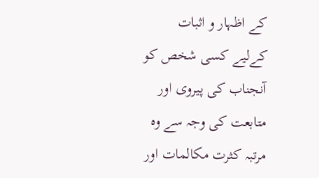کے اظہار و اثبات کےلیے کسی شخص کو آنجناب کی پیروی اور متابعت کی وجہ سے وہ مرتبہ کثرت مکالمات اور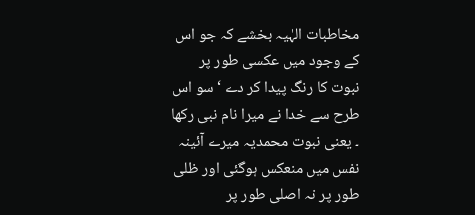مخاطبات الہٰیہ بخشے کہ جو اس کے وجود میں عکسی طور پر نبوت کا رنگ پیدا کر دے ‘ سو اس طرح سے خدا نے میرا نام نبی رکھا ۔ یعنی نبوت محمدیہ میرے آئینہ نفس میں منعکس ہوگئی اور ظلی طور پر نہ اصلی طور پر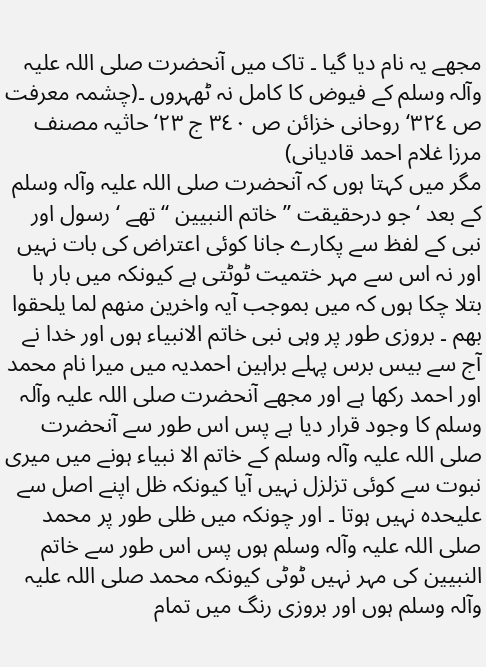مجھے یہ نام دیا گیا ۔ تاک میں آنحضرت صلی اللہ علیہ وآلہ وسلم کے فیوض کا کامل نہ ٹھہروں ۔(چشمہ معرفت ص ٣٢٤‘ روحانی خزائن ص ٣٤٠ ج ٢٣‘ حاثیہ مصنف مرزا غلام احمد قادیانی)
مگر میں کہتا ہوں کہ آنحضرت صلی اللہ علیہ وآلہ وسلم کے بعد ‘ جو درحقیقت ” خاتم النبیین “ تھے ‘ رسول اور نبی کے لفظ سے پکارے جانا کوئی اعتراض کی بات نہیں اور نہ اس سے مہر ختمیت ٹوٹتی ہے کیونکہ میں بار ہا بتلا چکا ہوں کہ میں بموجب آیہ واخرین منھم لما یلحقوا بھم ۔ بروزی طور پر وہی نبی خاتم الانبیاء ہوں اور خدا نے آج سے بیس برس پہلے براہین احمدیہ میں میرا نام محمد اور احمد رکھا ہے اور مجھے آنحضرت صلی اللہ علیہ وآلہ وسلم کا وجود قرار دیا ہے پس اس طور سے آنحضرت صلی اللہ علیہ وآلہ وسلم کے خاتم الا نبیاء ہونے میں میری نبوت سے کوئی تزلزل نہیں آیا کیونکہ ظل اپنے اصل سے علیحدہ نہیں ہوتا ۔ اور چونکہ میں ظلی طور پر محمد صلی اللہ علیہ وآلہ وسلم ہوں پس اس طور سے خاتم النبیین کی مہر نہیں ٹوٹی کیونکہ محمد صلی اللہ علیہ وآلہ وسلم ہوں اور بروزی رنگ میں تمام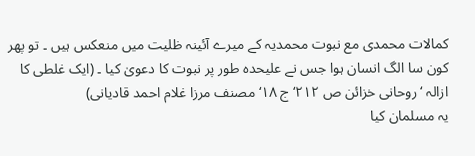کمالات محمدی مع نبوت محمدیہ کے میرے آئینہ ظلیت میں منعکس ہیں ۔ تو پھر کون سا الگ انسان ہوا جس نے علیحدہ طور پر نبوت کا دعویٰ کیا ۔ (ایک غلطی کا ازالہ ‘ روحانی خزائن ص ٢١٢‘ ج ١٨‘ مصنف مرزا غلام احمد قادیانی)
یہ مسلمان کیا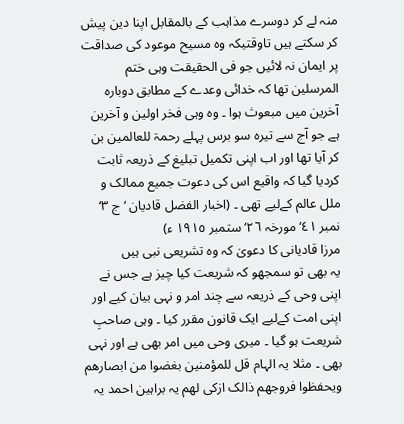منہ لے کر دوسرے مذاہب کے بالمقابل اپنا دین پیش کر سکتے ہیں تاوقتیکہ وہ مسیح موعود کی صداقت پر ایمان نہ لائیں جو فی الحقیقت وہی ختم المرسلین تھا کہ خدائی وعدے کے مطابق دوبارہ آخرین میں مبعوث ہوا ۔ وہ وہی فخر اولین و آخرین ہے جو آج سے تیرہ سو برس پہلے رحمۃ للعالمین بن کر آیا تھا اور اب اپنی تکمیل تبلیغ کے ذریعہ ثابت کردیا گیا کہ واقیع اس کی دعوت جمیع ممالک و ملل عالم کےلیے تھی ۔ (اخبار الفضل قادیان ‘ ج ٣‘ نمبر ٤١‘ مورخہ ٢٦‘ ستمبر ١٩١٥ ء)
مرزا قادیانی کا دعویٰ کہ وہ تشریعی نبی ہیں
یہ بھی تو سمجھو کہ شریعت کیا چیز ہے جس نے اپنی وحی کے ذریعہ سے چند امر و نہی بیان کیے اور اپنی امت کےلیے ایک قانون مقرر کیا ۔ وہی صاحبِ شریعت ہو گیا ۔ میری وحی میں امر بھی ہے اور نہی بھی ۔ مثلا یہ الہام قل للمؤمنین بغضوا من ابصارھم ویحفظوا فروجھم ذالک ازکی لھم یہ براہین احمد یہ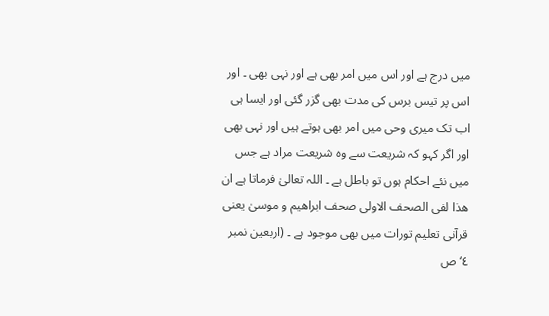میں درج ہے اور اس میں امر بھی ہے اور نہی بھی ۔ اور اس پر تیس برس کی مدت بھی گزر گئی اور ایسا ہی اب تک میری وحی میں امر بھی ہوتے ہیں اور نہی بھی اور اگر کہو کہ شریعت سے وہ شریعت مراد ہے جس میں نئے احکام ہوں تو باطل ہے ۔ اللہ تعالیٰ فرماتا ہے ان ھذا لفی الصحف الاولی صحف ابراھیم و موسیٰ یعنی قرآنی تعلیم تورات میں بھی موجود ہے ۔ (اربعین نمبر ٤‘ ص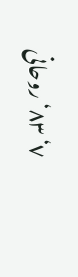٧‘ ٨٣‘ روحانی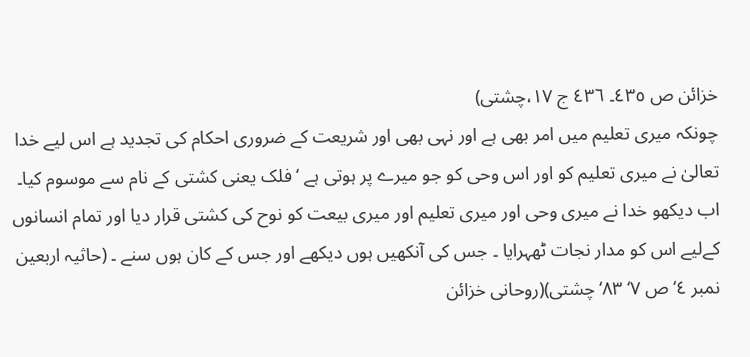خزائن ص ٤٣٥۔ ٤٣٦ ج ١٧،چشتی)
چونکہ میری تعلیم میں امر بھی ہے اور نہی بھی اور شریعت کے ضروری احکام کی تجدید ہے اس لیے خدا تعالیٰ نے میری تعلیم کو اور اس وحی کو جو میرے پر ہوتی ہے ‘ فلک یعنی کشتی کے نام سے موسوم کیا۔ اب دیکھو خدا نے میری وحی اور میری تعلیم اور میری بیعت کو نوح کی کشتی قرار دیا اور تمام انسانوں کےلیے اس کو مدار نجات ٹھہرایا ۔ جس کی آنکھیں ہوں دیکھے اور جس کے کان ہوں سنے ۔ (حاثیہ اربعین نمبر ٤‘ ص ٧‘ ٨٣‘چشتی)(روحانی خزائن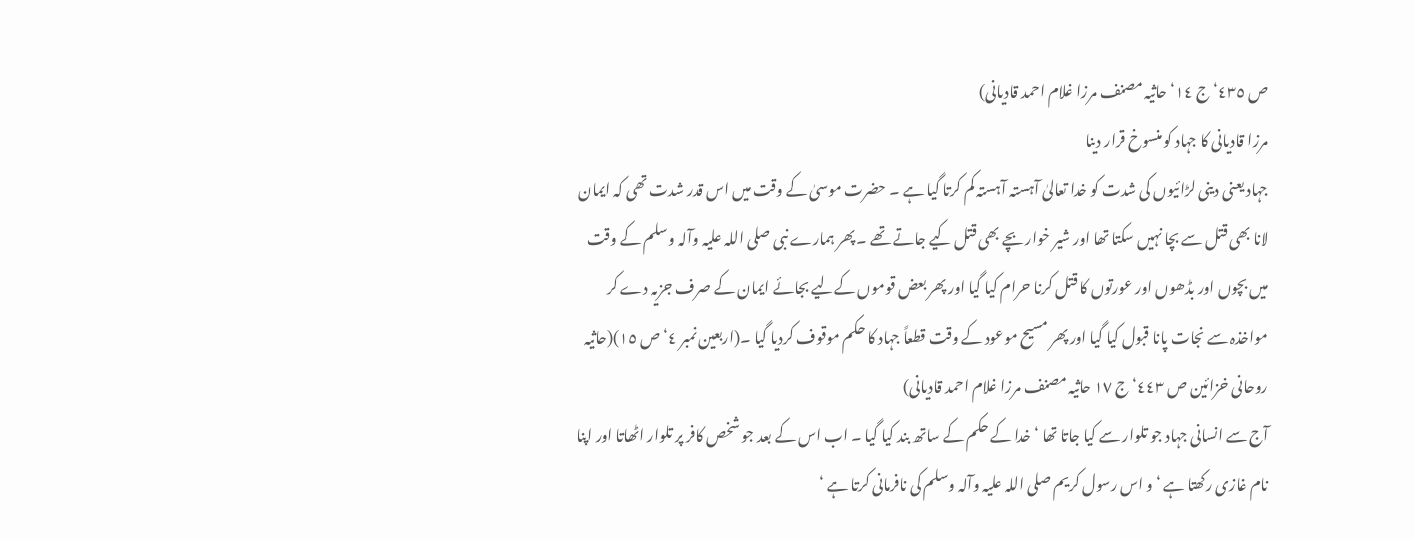ص ٤٣٥‘ ج ١٤‘ حاثیہ مصنف مرزا غلام احمد قادیانی)
مرزا قادیانی کا جہاد کو منسوخ قرار دینا
جہاد یعنی دینی لڑائیوں کی شدت کو خدا تعالیٰ آہستہ آہستہ کم کرتا گیا ہے ۔ حضرت موسیٰ کے وقت میں اس قدر شدت تھی کہ ایمان لانا بھی قتل سے بچا نہیں سکتا تھا اور شیر خوار بچے بھی قتل کیے جاتے تھے ۔ پھر ہمارے نبی صلی اللہ علیہ وآلہ وسلم کے وقت میں بچوں اور بڈھوں اور عورتوں کا قتل کرنا حرام کیا گیا اور پھر بعض قوموں کےلیے بجائے ایمان کے صرف جزیہ دے کر مواخذہ سے نجات پانا قبول کیا گیا اور پھر مسیح موعود کے وقت قطعاً جہاد کا حکم موقوف کردیا گیا ۔(اربعین نمبر ٤‘ ص ١٥)(حاثیہ روحانی خزائین ص ٤٤٣‘ ج ١٧ حاثیہ مصنف مرزا غلام احمد قادیانی)
آج سے انسانی جہاد جو تلوار سے کیا جاتا تھا ‘ خدا کے حکم کے ساتھ بند کیا گیا ۔ اب اس کے بعد جو شخص کافر پر تلوار اٹھاتا اور اپنا نام غازی رکھتا ہے ‘ و اس رسول کریم صلی اللہ علیہ وآلہ وسلم کی نافرمانی کرتا ہے ‘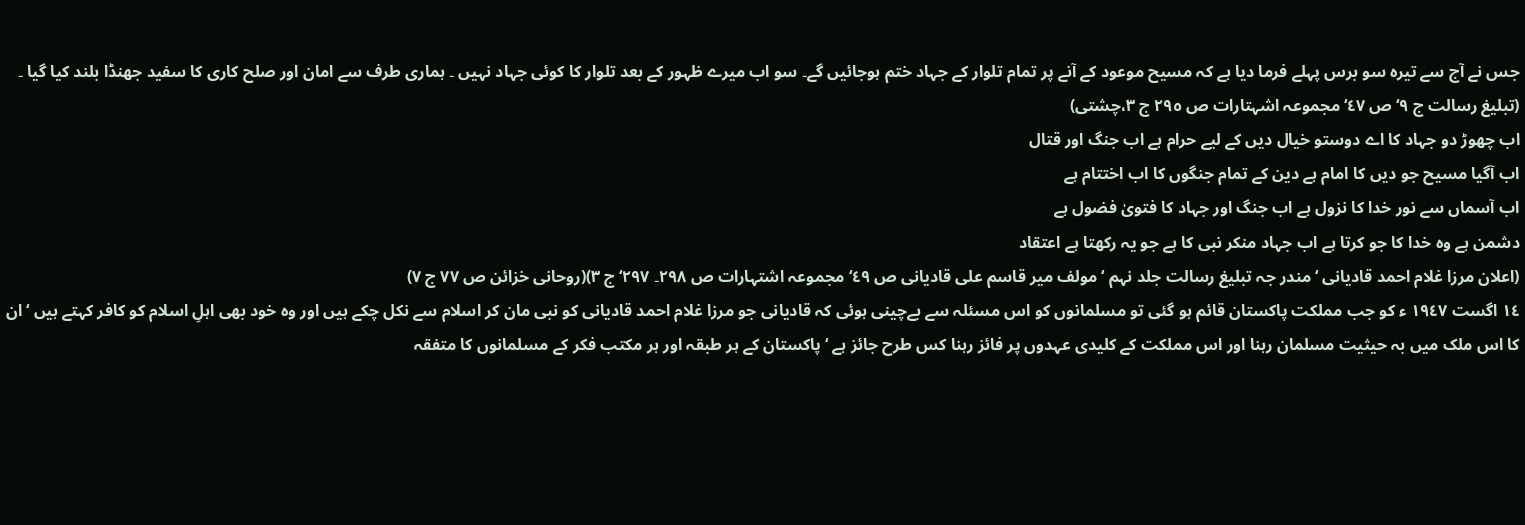جس نے آج سے تیرہ سو برس پہلے فرما دیا ہے کہ مسیح موعود کے آنے پر تمام تلوار کے جہاد ختم ہوجائیں گے۔ سو اب میرے ظہور کے بعد تلوار کا کوئی جہاد نہیں ۔ ہماری طرف سے امان اور صلح کاری کا سفید جھنڈا بلند کیا گیا ۔ (تبلیغ رسالت ج ٩‘ ص ٤٧‘ مجموعہ اشہتارات ص ٢٩٥ ج ٣،چشتی)
اب چھوڑ دو جہاد کا اے دوستو خیال دیں کے لیے حرام ہے اب جنگ اور قتال
اب آگیا مسیح جو دیں کا امام ہے دین کے تمام جنگوں کا اب اختتام ہے
اب آسماں سے نور خدا کا نزول ہے اب جنگ اور جہاد کا فتویٰ فضول ہے
دشمن ہے وہ خدا کا جو کرتا ہے اب جہاد منکر نبی کا ہے جو یہ رکھتا ہے اعتقاد
(اعلان مرزا غلام احمد قادیانی ‘ مندر جہ تبلیغ رسالت جلد نہم ‘ مولف میر قاسم علی قادیانی ص ٤٩‘ مجموعہ اشتہارات ص ٢٩٨۔ ٢٩٧‘ ج ٣)(روحانی خزائن ص ٧٧ ج ٧)
١٤ اگست ١٩٤٧ ء کو جب مملکت پاکستان قائم ہو گئی تو مسلمانوں کو اس مسئلہ سے بےچینی ہوئی کہ قادیانی جو مرزا غلام احمد قادیانی کو نبی مان کر اسلام سے نکل چکے ہیں اور وہ خود بھی اہلِ اسلام کو کافر کہتے ہیں ‘ ان کا اس ملک میں بہ حیثیت مسلمان رہنا اور اس مملکت کے کلیدی عہدوں پر فائز رہنا کس طرح جائز ہے ‘ پاکستان کے ہر طبقہ اور ہر مکتب فکر کے مسلمانوں کا متفقہ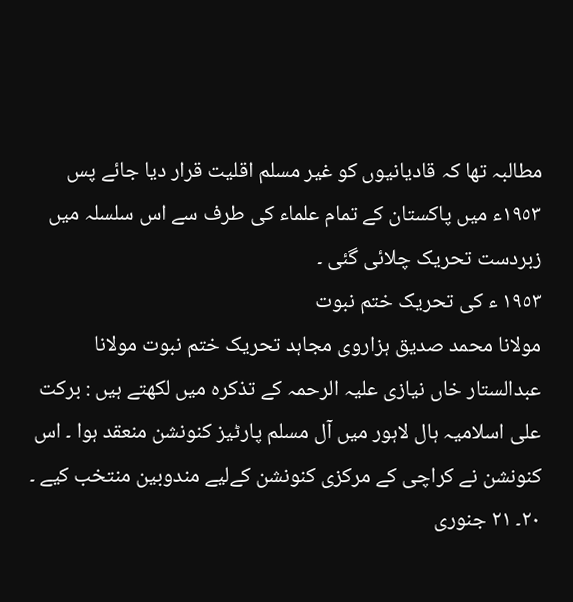مطالبہ تھا کہ قادیانیوں کو غیر مسلم اقلیت قرار دیا جائے پس ١٩٥٣ء میں پاکستان کے تمام علماء کی طرف سے اس سلسلہ میں زبردست تحریک چلائی گئی ۔
١٩٥٣ ء کی تحریک ختم نبوت
مولانا محمد صدیق ہزاروی مجاہد تحریک ختم نبوت مولانا عبدالستار خاں نیازی علیہ الرحمہ کے تذکرہ میں لکھتے ہیں : برکت علی اسلامیہ ہال لاہور میں آل مسلم پارٹیز کنونشن منعقد ہوا ۔ اس کنونشن نے کراچی کے مرکزی کنونشن کےلیے مندوبین منتخب کیے ۔ ٢٠۔ ٢١ جنوری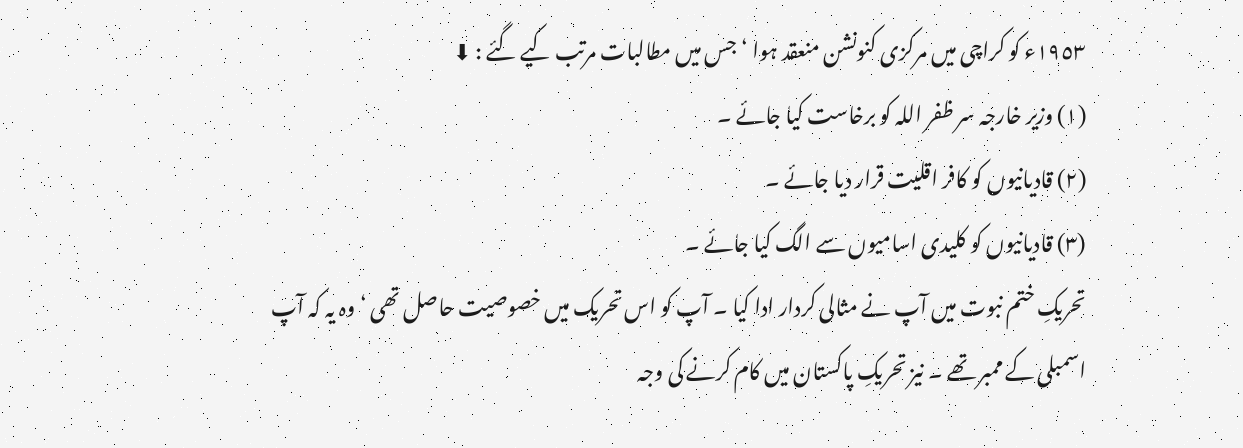١٩٥٣ء کو کراچی میں مرکزی کنونشن منعقد ہوا ‘ جس میں مطالبات مرتب کیے گئے : ⬇
(١) وزیر خارجہ سر ظفر اللہ کو برخاست کیا جائے ۔
(٢) قادیانیوں کو کافر اقلیت قرار دیا جائے ۔
(٣) قادیانیوں کو کلیدی اسامیوں سے الگ کیا جائے ۔
تحریکِ ختم نبوت میں آپ نے مثالی کردار ادا کیا ۔ آپ کو اس تحریک میں خصوصیت حاصل تھی ‘ وہ یہ کہ آپ اسمبلی کے ممبر تھے ۔ نیز تحریکِ پاکستان میں کام کرنے کی وجہ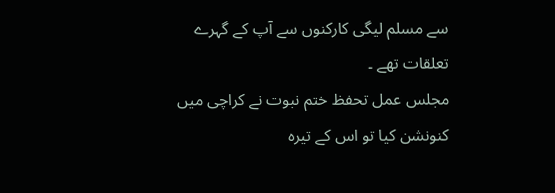سے مسلم لیگی کارکنوں سے آپ کے گہرے تعلقات تھے ۔
مجلس عمل تحفظ ختم نبوت نے کراچی میں کنونشن کیا تو اس کے تیرہ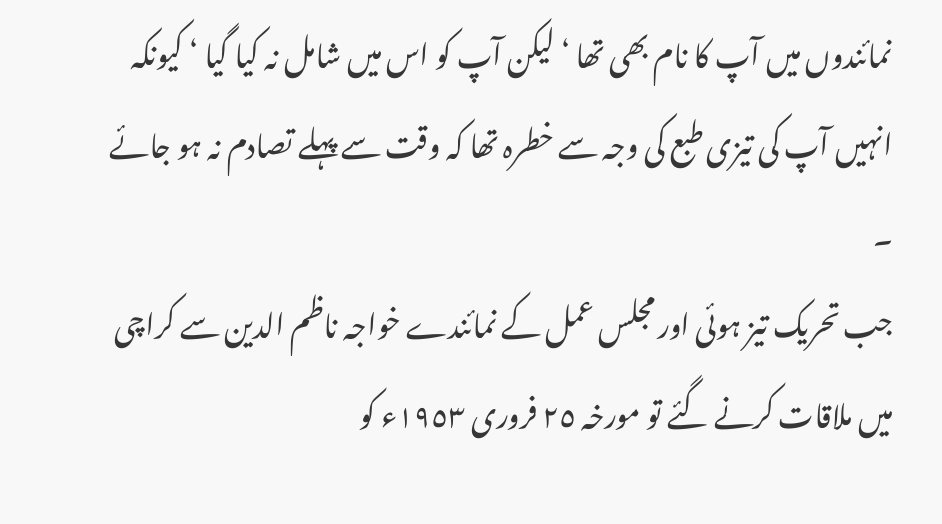نمائندوں میں آپ کا نام بھی تھا ‘ لیکن آپ کو اس میں شامل نہ کیا گیا ‘ کیونکہ انہیں آپ کی تیزی طبع کی وجہ سے خطرہ تھا کہ وقت سے پہلے تصادم نہ ہو جائے ۔
جب تحریک تیز ہوئی اور مجلس عمل کے نمائندے خواجہ ناظم الدین سے کراچی میں ملاقات کرنے گئے تو مورخہ ٢٥ فروری ١٩٥٣ء کو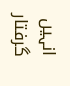انہیں گرفتار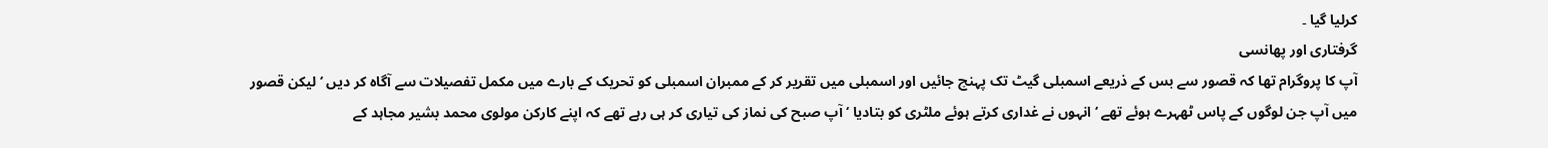کرلیا گیا ۔
گرفتاری اور پھانسی
آپ کا پروگرام تھا کہ قصور سے بس کے ذریعے اسمبلی گیٹ تک پہنچ جائیں اور اسمبلی میں تقریر کر کے ممبران اسمبلی کو تحریک کے بارے میں مکمل تفصیلات سے آگاہ کر دیں ‘ لیکن قصور میں آپ جن لوگوں کے پاس ٹھہرے ہوئے تھے ‘ انہوں نے غداری کرتے ہوئے ملٹری کو بتادیا ‘ آپ صبح کی نماز کی تیاری کر ہی رہے تھے کہ اپنے کارکن مولوی محمد بشیر مجاہد کے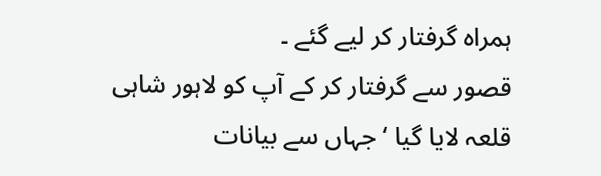ہمراہ گرفتار کر لیے گئے ۔
قصور سے گرفتار کر کے آپ کو لاہور شاہی قلعہ لایا گیا ‘ جہاں سے بیانات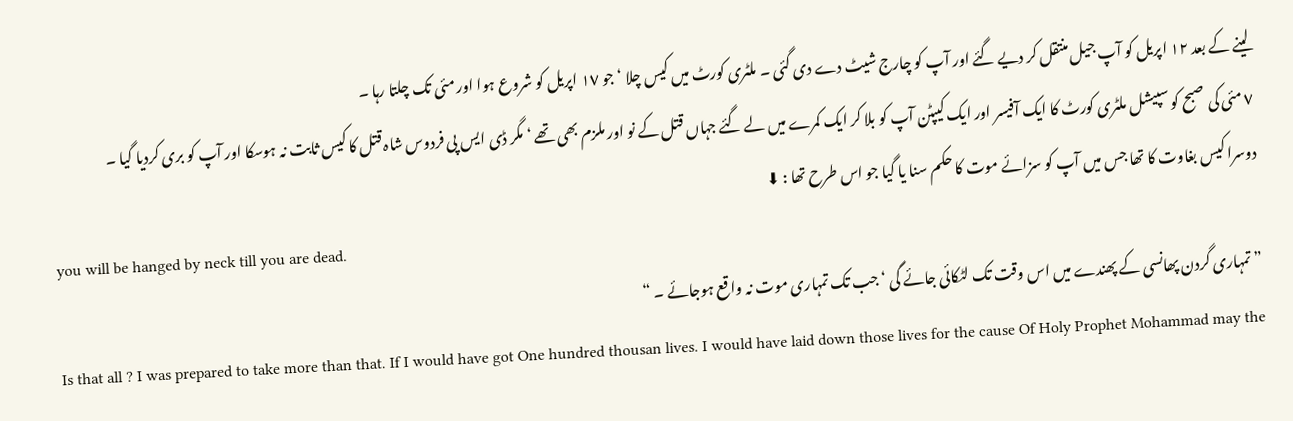لینے کے بعد ١٢ اپریل کو آپ جیل منتقل کر دیے گئے اور آپ کو چارج شیٹ دے دی گئی ۔ ملٹری کورٹ میں کیس چلا ‘ جو ١٧ اپریل کو شروع ہوا اور مئی تک چلتا رہا ۔
٧ مئی کی صبح کو سپیشل ملٹری کورٹ کا ایک آفیسر اور ایک کیپٹن آپ کو بلا کر ایک کمرے میں لے گئے جہاں قتل کے نو اور ملزم بھی تھے ‘ مگر ڈی ایس پی فردوس شاہ قتل کا کیس ثابت نہ ہوسکا اور آپ کو بری کردیا گیا ۔
دوسرا کیس بغاوت کا تھا جس میں آپ کو سزائے موت کا حکم سنا یا گیا جو اس طرح تھا : ⬇
you will be hanged by neck till you are dead.
” تمہاری گردن پھانسی کے پھندے میں اس وقت تک لٹکائی جائے گی ‘ جب تک تمہاری موت نہ واقع ہوجائے ۔ “
Is that all ? I was prepared to take more than that. If I would have got One hundred thousan lives. I would have laid down those lives for the cause Of Holy Prophet Mohammad may the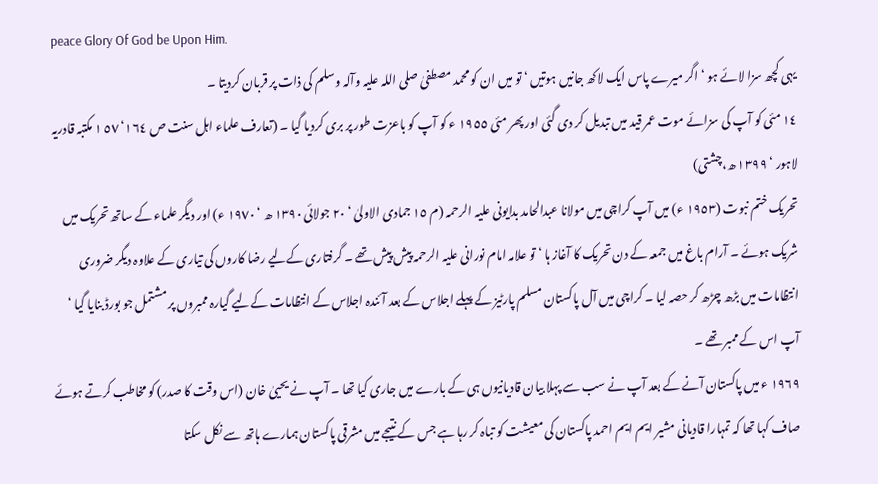peace Glory Of God be Upon Him.
یہی کچھ سزا لائے ہو ‘ اگر میرے پاس ایک لاکھ جانیں ہوتیں ‘ تو میں ان کو محمد مصطفیٰ صلی اللہ علیہ وآلہ وسلم کی ذات پر قربان کردیتا ۔
١٤ مئی کو آپ کی سزائے موت عمر قید میں تبدیل کر دی گئی اور پھر مئی ١٩٥٥ ء کو آپ کو باعزت طور پر بری کردیا گیا ۔ (تعارف علماء اہل سنت ص ١٦٤‘ ٥٧ ١ مکتبہ قادریہ لاہور ‘ ١٣٩٩ ھ،چشتی)
تحریک ختم نبوت (١٩٥٣ ء) میں آپ کراچی میں مولانا عبدالحامد بدایونی علیہ الرحمہ (م ١٥ جمادی الاولیٰ ‘ ٢٠ جولائی ١٣٩٠ ھ ‘ ١٩٧٠ ء) اور دیگر علماء کے ساتھ تحریک میں شریک ہوئے ۔ آرام باغ میں جمعہ کے دن تحریک کا آغاز ہا ‘ تو علامہ امام نورانی علیہ الرحمہ پیش پیش تھے ۔ گرفتاری کےلیے رضا کاروں کی تیاری کے علاوہ دیگر ضروری انتظامات میں بڑھ چڑھ کر حصہ لیا ۔ کراچی میں آل پاکستان مسلم پارٹیز کے پہلے اجلاس کے بعد آئندہ اجلاس کے انتظامات کےلیے گیارہ ممبروں پر مشتمل جو بورڈ بنایا گیا ‘ آپ اس کے ممبر تھے ۔
١٩٦٩ ء میں پاکستان آنے کے بعد آپ نے سب سے پہلا بیان قادیانیوں ہی کے بارے میں جاری کیا تھا ۔ آپ نے یحییٰ خان (اس وقت کا صدر) کو مخاطب کرتے ہوئے صاف کہا تھا کہ تمہارا قادیانی مشیر ایم ایم احمد پاکستان کی معیشت کو تباہ کر رہا ہے جس کے نتیجے میں مشرقی پاکستان ہمارے ہاتھ سے نکل سکتا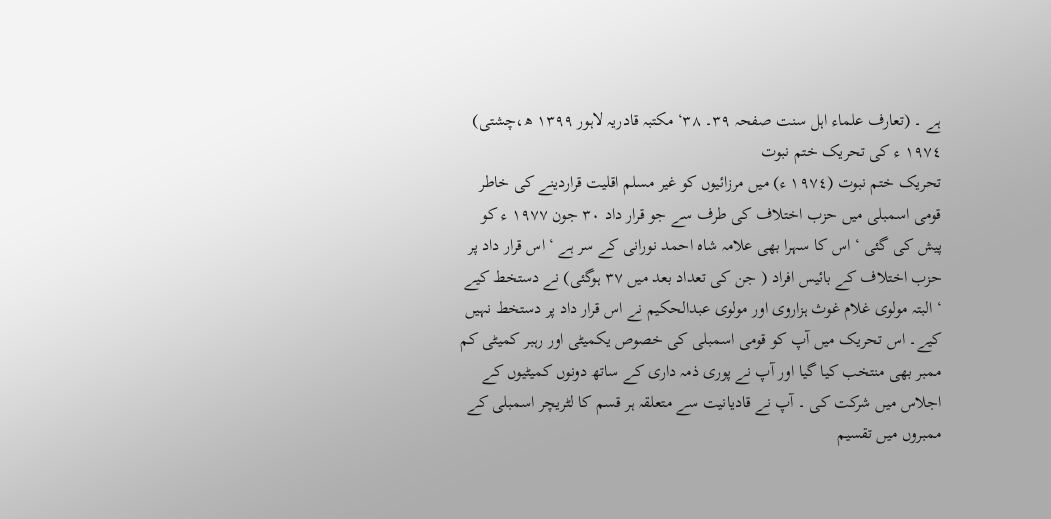ہے ۔ (تعارف علماء اہل سنت صفحہ ٣٩۔ ٣٨‘ مکتبہ قادریہ لاہور ١٣٩٩ ھ،چشتی)
١٩٧٤ ء کی تحریک ختم نبوت
تحریک ختم نبوت (١٩٧٤ ء) میں مرزائیوں کو غیر مسلم اقلیت قراردینے کی خاطر قومی اسمبلی میں حزب اختلاف کی طرف سے جو قرار داد ٣٠ جون ١٩٧٧ ء کو پیش کی گئی ‘ اس کا سہرا بھی علامہ شاہ احمد نورانی کے سر ہے ‘ اس قرار داد پر حزب اختلاف کے بائیس افراد ( جن کی تعداد بعد میں ٣٧ ہوگئی) نے دستخط کیے ‘ البتہ مولوی غلام غوث ہزاروی اور مولوی عبدالحکیم نے اس قرار داد پر دستخط نہیں کیے۔ اس تحریک میں آپ کو قومی اسمبلی کی خصوص یکمیٹی اور رہبر کمیٹی کم ممبر بھی منتخب کیا گیا اور آپ نے پوری ذمہ داری کے ساتھ دونوں کمیٹیوں کے اجلاس میں شرکت کی ۔ آپ نے قادیانیت سے متعلقہ ہر قسم کا لٹریچر اسمبلی کے ممبروں میں تقسیم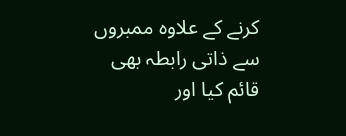کرنے کے علاوہ ممبروں سے ذاتی رابطہ بھی قائم کیا اور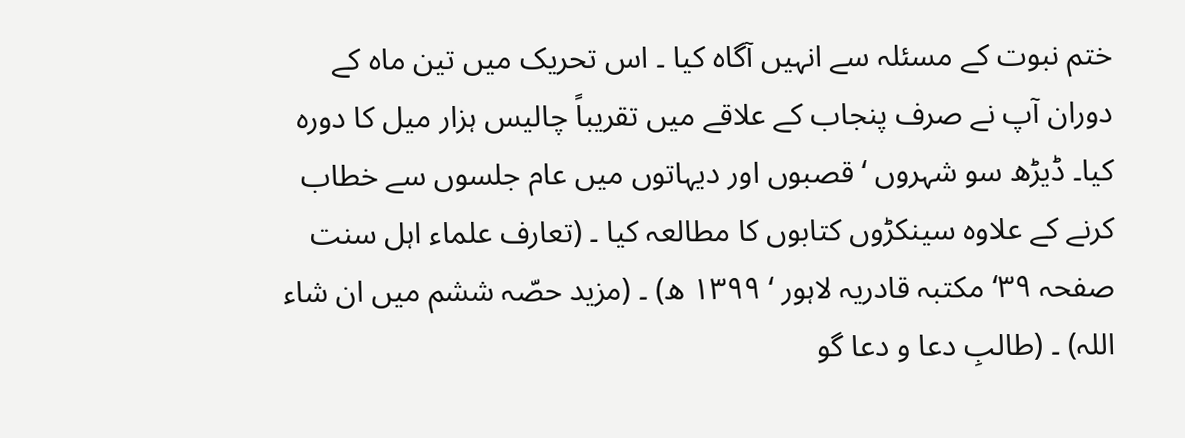ختم نبوت کے مسئلہ سے انہیں آگاہ کیا ۔ اس تحریک میں تین ماہ کے دوران آپ نے صرف پنجاب کے علاقے میں تقریباً چالیس ہزار میل کا دورہ کیا۔ ڈیڑھ سو شہروں ‘ قصبوں اور دیہاتوں میں عام جلسوں سے خطاب کرنے کے علاوہ سینکڑوں کتابوں کا مطالعہ کیا ۔ (تعارف علماء اہل سنت صفحہ ٣٩‘ مکتبہ قادریہ لاہور ‘ ١٣٩٩ ھ) ۔ (مزید حصّہ ششم میں ان شاء اللہ) ۔ (طالبِ دعا و دعا گو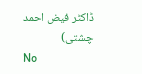ڈاکٹر فیض احمد چشتی)
No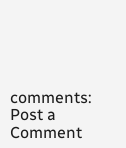comments:
Post a Comment